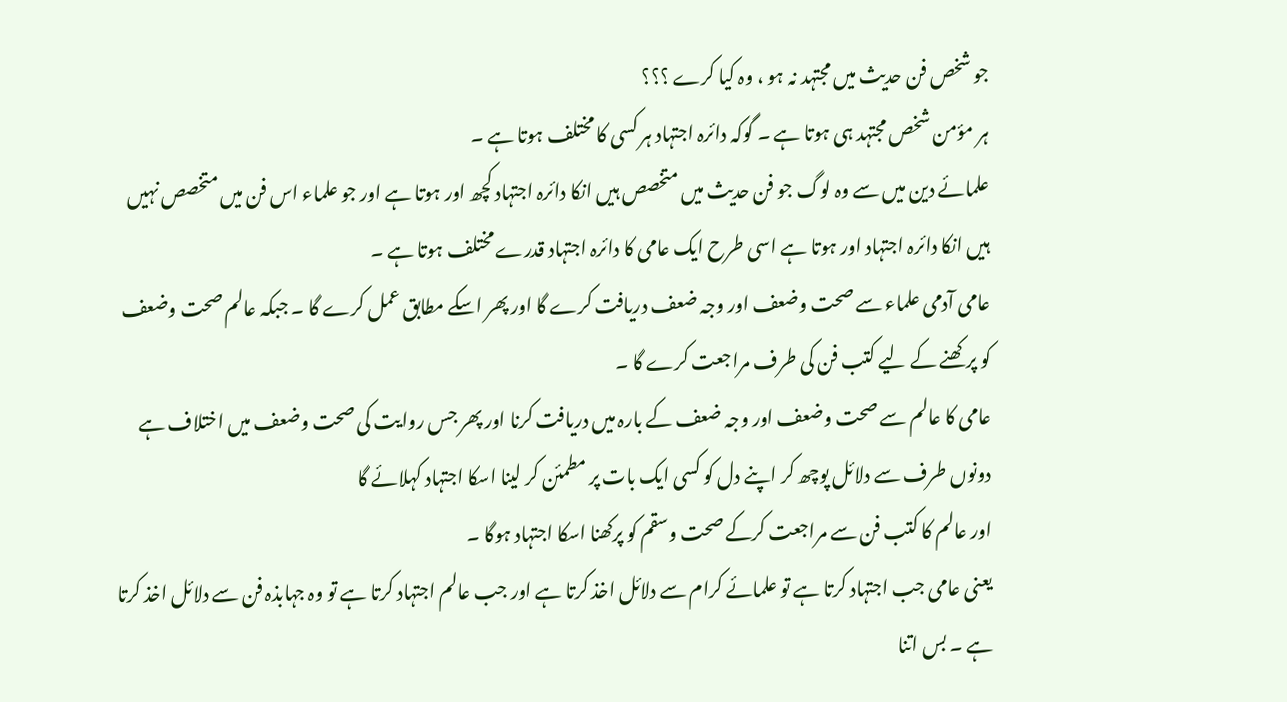جو شخص فن حدیث میں مجتہد نہ ہو ، وہ کیا کرے ؟؟؟
ہر مؤمن شخص مجتہد ہی ہوتا ہے ۔ گوکہ دائرہ اجتہاد ہر کسی کا مختلف ہوتا ہے ۔
علمائے دین میں سے وہ لوگ جو فن حدیث میں متخصص ہیں انکا دائرہ اجتہاد کچھ اور ہوتا ہے اور جو علماء اس فن میں متخصص نہیں ہیں انکا دائرہ اجتہاد اور ہوتا ہے اسی طرح ایک عامی کا دائرہ اجتہاد قدرے مختلف ہوتا ہے ۔
عامی آدمی علماء سے صحت وضعف اور وجہ ضعف دریافت کرے گا اور پھر اسکے مطابق عمل کرے گا ۔ جبکہ عالم صحت وضعف کو پرکھنے کے لیے کتب فن کی طرف مراجعت کرے گا ۔
عامی کا عالم سے صحت وضعف اور وجہ ضعف کے بارہ میں دریافت کرنا اور پھر جس روایت کی صحت وضعف میں اختلاف ہے دونوں طرف سے دلائل پوچھ کر اپنے دل کو کسی ایک بات پر مطمئن کر لینا اسکا اجتہاد کہلائے گا
اور عالم کا کتب فن سے مراجعت کرکے صحت وسقم کو پرکھنا اسکا اجتہاد ہوگا ۔
یعنی عامی جب اجتہاد کرتا ہے تو علمائے کرام سے دلائل اخذ کرتا ہے اور جب عالم اجتہاد کرتا ہے تو وہ جہابذہ فن سے دلائل اخذ کرتا ہے ۔ بس اتنا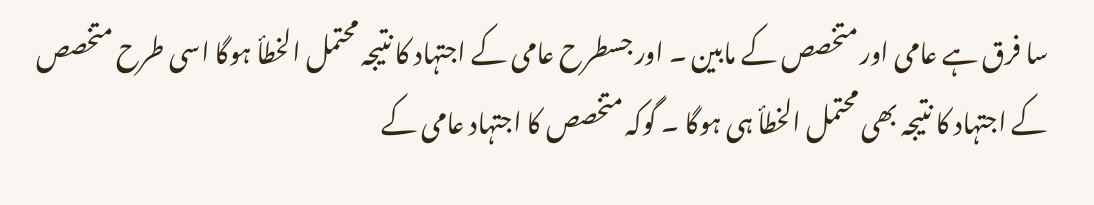سا فرق ہے عامی اور متخصص کے مابین ۔ اور جسطرح عامی کے اجتہاد کا نتیجہ محتمل الخطأ ہوگا اسی طرح متخصص کے اجتہاد کا نتیجہ بھی محتمل الخطأ ہی ہوگا ۔ گوکہ متخصص کا اجتہاد عامی کے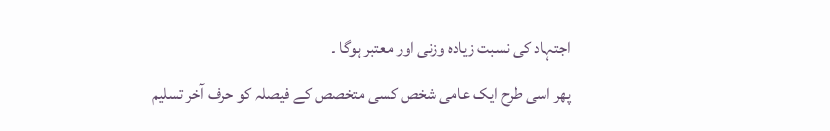اجتہاد کی نسبت زیادہ وزنی اور معتبر ہوگا ۔
پھر اسی طرح ایک عامی شخص کسی متخصص کے فیصلہ کو حرف آخر تسلیم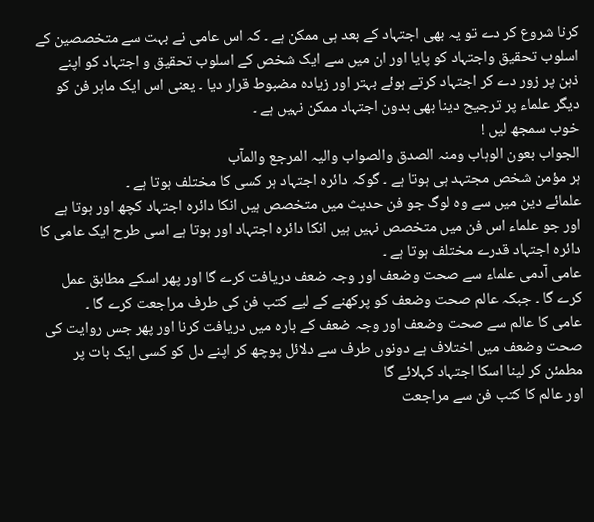کرنا شروع کر دے تو یہ بھی اجتہاد کے بعد ہی ممکن ہے ۔ کہ اس عامی نے بہت سے متخصصین کے اسلوب تحقیق واجتہاد کو پایا اور ان میں سے ایک شخص کے اسلوب تحقیق و اجتہاد کو اپنے ذہن پر زور دے کر اجتہاد کرتے ہوئے بہتر اور زیادہ مضبوط قرار دیا ۔ یعنی اس ایک ماہر فن کو دیگر علماء پر ترجیح دینا بھی بدون اجتہاد ممکن نہیں ہے ۔
خوب سمجھ لیں !
الجواب بعون الوہاب ومنہ الصدق والصواب والیہ المرجع والمآب
ہر مؤمن شخص مجتہد ہی ہوتا ہے ۔ گوکہ دائرہ اجتہاد ہر کسی کا مختلف ہوتا ہے ۔
علمائے دین میں سے وہ لوگ جو فن حدیث میں متخصص ہیں انکا دائرہ اجتہاد کچھ اور ہوتا ہے اور جو علماء اس فن میں متخصص نہیں ہیں انکا دائرہ اجتہاد اور ہوتا ہے اسی طرح ایک عامی کا دائرہ اجتہاد قدرے مختلف ہوتا ہے ۔
عامی آدمی علماء سے صحت وضعف اور وجہ ضعف دریافت کرے گا اور پھر اسکے مطابق عمل کرے گا ۔ جبکہ عالم صحت وضعف کو پرکھنے کے لیے کتب فن کی طرف مراجعت کرے گا ۔
عامی کا عالم سے صحت وضعف اور وجہ ضعف کے بارہ میں دریافت کرنا اور پھر جس روایت کی صحت وضعف میں اختلاف ہے دونوں طرف سے دلائل پوچھ کر اپنے دل کو کسی ایک بات پر مطمئن کر لینا اسکا اجتہاد کہلائے گا
اور عالم کا کتب فن سے مراجعت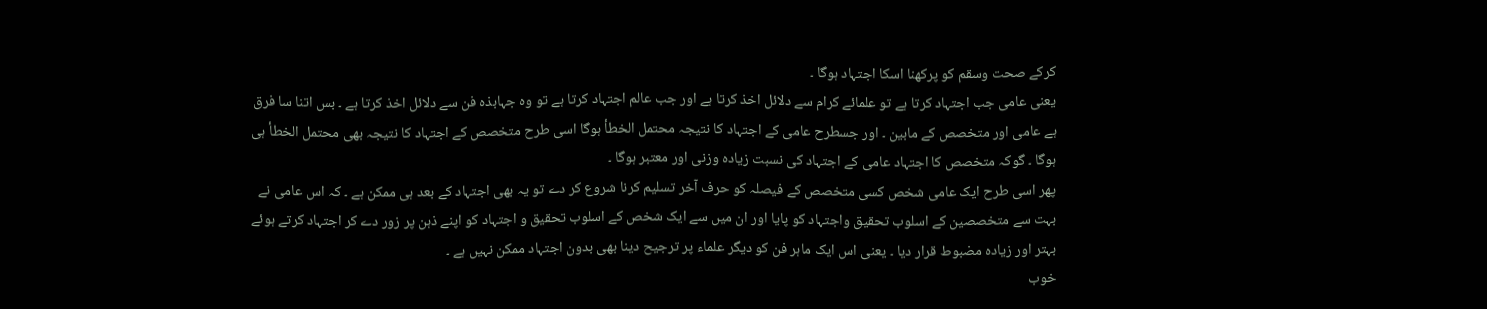کرکے صحت وسقم کو پرکھنا اسکا اجتہاد ہوگا ۔
یعنی عامی جب اجتہاد کرتا ہے تو علمائے کرام سے دلائل اخذ کرتا ہے اور جب عالم اجتہاد کرتا ہے تو وہ جہابذہ فن سے دلائل اخذ کرتا ہے ۔ بس اتنا سا فرق ہے عامی اور متخصص کے مابین ۔ اور جسطرح عامی کے اجتہاد کا نتیجہ محتمل الخطأ ہوگا اسی طرح متخصص کے اجتہاد کا نتیجہ بھی محتمل الخطأ ہی ہوگا ۔ گوکہ متخصص کا اجتہاد عامی کے اجتہاد کی نسبت زیادہ وزنی اور معتبر ہوگا ۔
پھر اسی طرح ایک عامی شخص کسی متخصص کے فیصلہ کو حرف آخر تسلیم کرنا شروع کر دے تو یہ بھی اجتہاد کے بعد ہی ممکن ہے ۔ کہ اس عامی نے بہت سے متخصصین کے اسلوب تحقیق واجتہاد کو پایا اور ان میں سے ایک شخص کے اسلوب تحقیق و اجتہاد کو اپنے ذہن پر زور دے کر اجتہاد کرتے ہوئے بہتر اور زیادہ مضبوط قرار دیا ۔ یعنی اس ایک ماہر فن کو دیگر علماء پر ترجیح دینا بھی بدون اجتہاد ممکن نہیں ہے ۔
خوب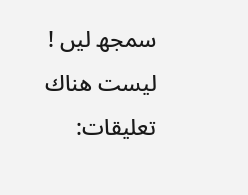سمجھ لیں !
ليست هناك تعليقات: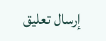إرسال تعليق